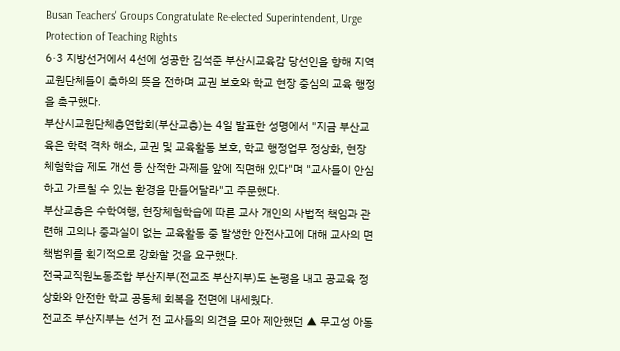Busan Teachers' Groups Congratulate Re-elected Superintendent, Urge Protection of Teaching Rights
6·3 지방선거에서 4선에 성공한 김석준 부산시교육감 당선인을 향해 지역 교원단체들이 축하의 뜻을 전하며 교권 보호와 학교 현장 중심의 교육 행정을 촉구했다.
부산시교원단체총연합회(부산교총)는 4일 발표한 성명에서 "지금 부산교육은 학력 격차 해소, 교권 및 교육활동 보호, 학교 행정업무 정상화, 현장체험학습 제도 개선 등 산적한 과제들 앞에 직면해 있다"며 "교사들이 안심하고 가르칠 수 있는 환경을 만들어달라"고 주문했다.
부산교총은 수학여행, 현장체험학습에 따른 교사 개인의 사법적 책임과 관련해 고의나 중과실이 없는 교육활동 중 발생한 안전사고에 대해 교사의 면책범위를 획기적으로 강화할 것을 요구했다.
전국교직원노동조합 부산지부(전교조 부산지부)도 논평을 내고 공교육 정상화와 안전한 학교 공동체 회복을 전면에 내세웠다.
전교조 부산지부는 선거 전 교사들의 의견을 모아 제안했던 ▲ 무고성 아동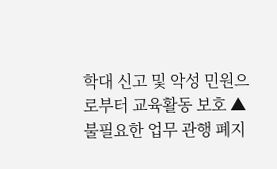학대 신고 및 악성 민원으로부터 교육활동 보호 ▲ 불필요한 업무 관행 폐지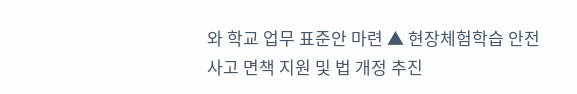와 학교 업무 표준안 마련 ▲ 현장체험학습 안전사고 면책 지원 및 법 개정 추진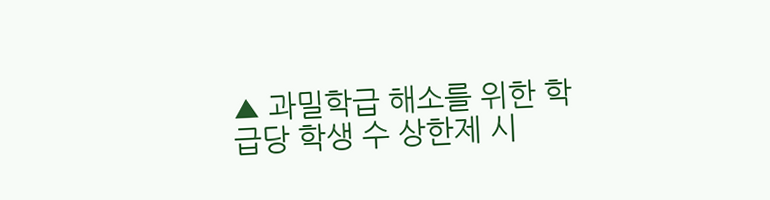▲ 과밀학급 해소를 위한 학급당 학생 수 상한제 시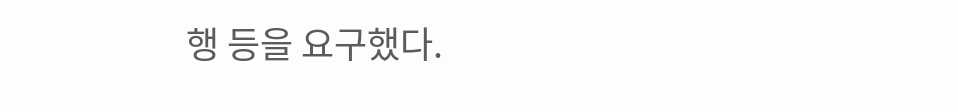행 등을 요구했다.